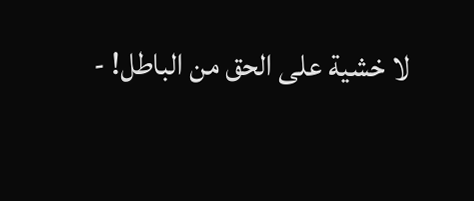لا خشية على الحق من الباطل! -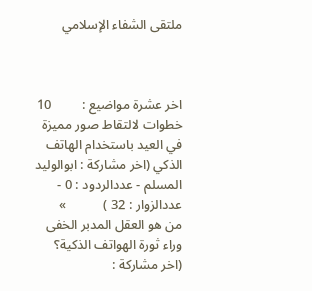ملتقى الشفاء الإسلامي



اخر عشرة مواضيع :         10 خطوات لالتقاط صور مميزة في العيد باستخدام الهاتف الذكي (اخر مشاركة : ابوالوليد المسلم - عددالردود : 0 - عددالزوار : 32 )           »          من هو العقل المدبر الخفى وراء ثورة الهواتف الذكية؟ (اخر مشاركة :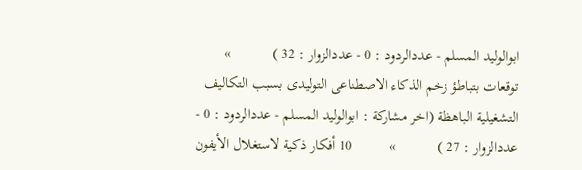ابوالوليد المسلم - عددالردود : 0 - عددالزوار : 32 )           »          توقعات بتباطؤ زخم الذكاء الاصطناعى التوليدى بسبب التكاليف التشغيلية الباهظة (اخر مشاركة : ابوالوليد المسلم - عددالردود : 0 - عددالزوار : 27 )           »          10 أفكار ذكية لاستغلال الأيفون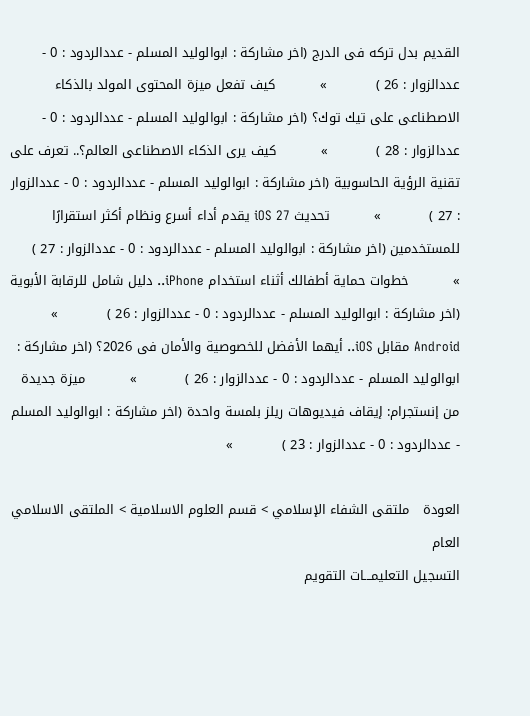القديم بدل تركه فى الدرج (اخر مشاركة : ابوالوليد المسلم - عددالردود : 0 - عددالزوار : 26 )           »          كيف تفعل ميزة المحتوى المولد بالذكاء الاصطناعى على تيك توك؟ (اخر مشاركة : ابوالوليد المسلم - عددالردود : 0 - عددالزوار : 28 )           »          كيف يرى الذكاء الاصطناعى العالم؟.. تعرف على تقنية الرؤية الحاسوبية (اخر مشاركة : ابوالوليد المسلم - عددالردود : 0 - عددالزوار : 27 )           »          تحديث iOS 27 يقدم أداء أسرع ونظام أكثر استقرارًا للمستخدمين (اخر مشاركة : ابوالوليد المسلم - عددالردود : 0 - عددالزوار : 27 )           »          خطوات حماية أطفالك أثناء استخدام iPhone.. دليل شامل للرقابة الأبوية (اخر مشاركة : ابوالوليد المسلم - عددالردود : 0 - عددالزوار : 26 )           »          Android مقابل iOS.. أيهما الأفضل للخصوصية والأمان فى 2026؟ (اخر مشاركة : ابوالوليد المسلم - عددالردود : 0 - عددالزوار : 26 )           »          ميزة جديدة من إنستجرام: إيقاف فيديوهات ريلز بلمسة واحدة (اخر مشاركة : ابوالوليد المسلم - عددالردود : 0 - عددالزوار : 23 )           »

العودة   ملتقى الشفاء الإسلامي > قسم العلوم الاسلامية > الملتقى الاسلامي العام
التسجيل التعليمـــات التقويم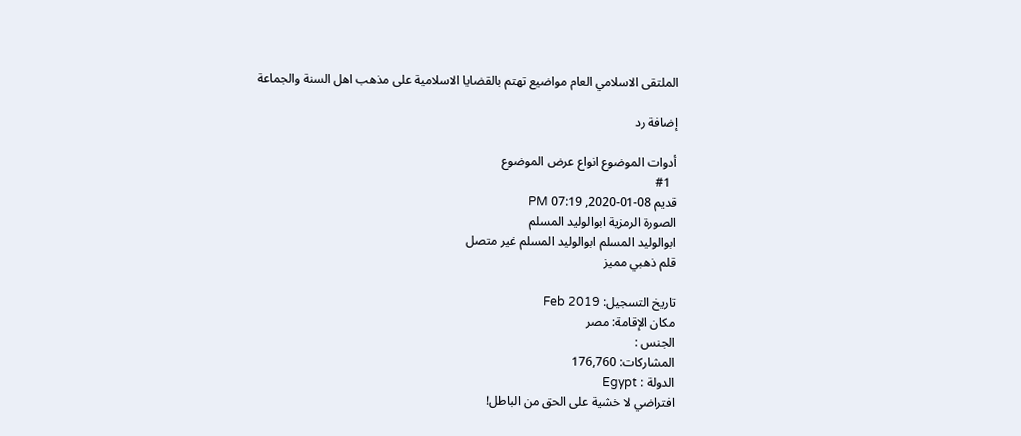الملتقى الاسلامي العام مواضيع تهتم بالقضايا الاسلامية على مذهب اهل السنة والجماعة

إضافة رد

أدوات الموضوع انواع عرض الموضوع
  #1
قديم 08-01-2020, 07:19 PM
الصورة الرمزية ابوالوليد المسلم
ابوالوليد المسلم ابوالوليد المسلم غير متصل
قلم ذهبي مميز

تاريخ التسجيل: Feb 2019
مكان الإقامة: مصر
الجنس :
المشاركات: 176,760
الدولة : Egypt
افتراضي لا خشية على الحق من الباطل!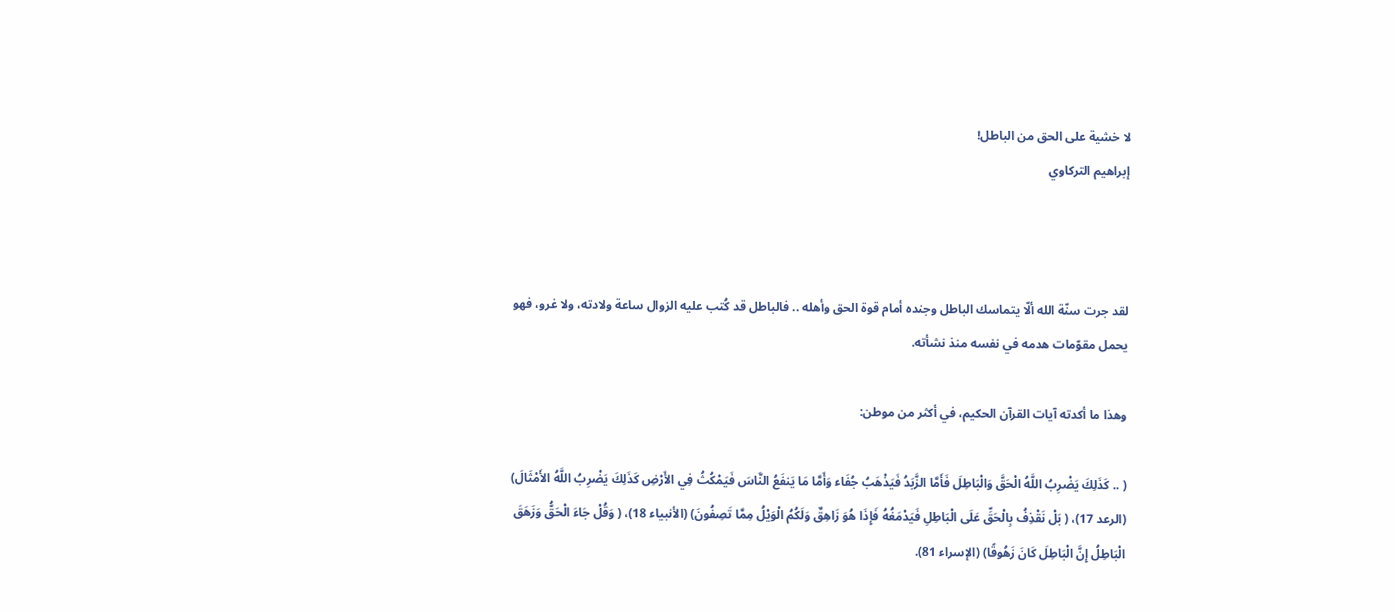لا خشية على الحق من الباطل!
إبراهيم التركاوي



لقد جرت سنّة الله ألّا يتماسك الباطل وجنده أمام قوة الحق وأهله .. فالباطل قد كُتب عليه الزوال ساعة ولادته، ولا غرو، فهو يحمل مقوّمات هدمه في نفسه منذ نشأته.

وهذا ما أكدته آيات القرآن الحكيم، في أكثر من موطن:

( .. كَذَلِكَ يَضْرِبُ اللَّهُ الْحَقَّ وَالْبَاطِلَ فَأَمَّا الزَّبَدُ فَيَذْهَبُ جُفَاء وَأَمَّا مَا يَنفَعُ النَّاسَ فَيَمْكُثُ فِي الأَرْضِ كَذَلِكَ يَضْرِبُ اللَّهُ الأَمْثَالَ) (الرعد 17)، ( بَلْ نَقْذِفُ بِالْحَقِّ عَلَى الْبَاطِلِ فَيَدْمَغُهُ فَإِذَا هُوَ زَاهِقٌ وَلَكُمُ الْوَيْلُ مِمَّا تَصِفُونَ) (الأنبياء 18)، ( وَقُلْ جَاءَ الْحَقُّ وَزَهَقَ الْبَاطِلُ إِنَّ الْبَاطِلَ كَانَ زَهُوقًا) (الإسراء 81).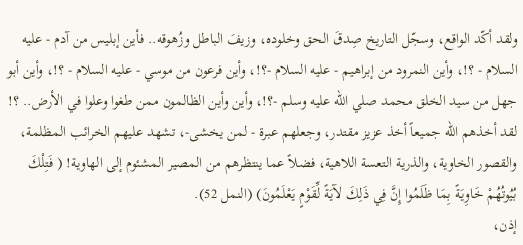ولقد أكّد الواقع، وسجّل التاريخ صِدقَ الحق وخلوده، وزيفَ الباطل وزُهوقه.. فأين إبليس من آدم - عليه السلام - ؟!، وأين النمرود من إبراهيم - عليه السلام -؟!، وأين فرعون من موسي - عليه السلام - ؟!، وأين أبو جهل من سيد الخلق محمد صلي الله عليه وسلم -؟!، وأين وأين الظالمون ممن طغوا وعلوا في الأرض.. ؟!
لقد أخذهم الله جميعاً أخذ عزيز مقتدر، وجعلهم عبرة - لمن يخشى-، تشهد عليهم الخرائب المظلمة، والقصور الخاوية، والذرية التعسة اللاهية، فضلاً عما ينتظرهم من المصير المشئوم إلى الهاوية! ( فَتِلْكَ بُيُوتُهُمْ خَاوِيَةً بِمَا ظَلَمُوا إِنَّ فِي ذَلِكَ لآيَةً لِّقَوْمٍ يَعْلَمُونَ) (النمل 52).
إذن،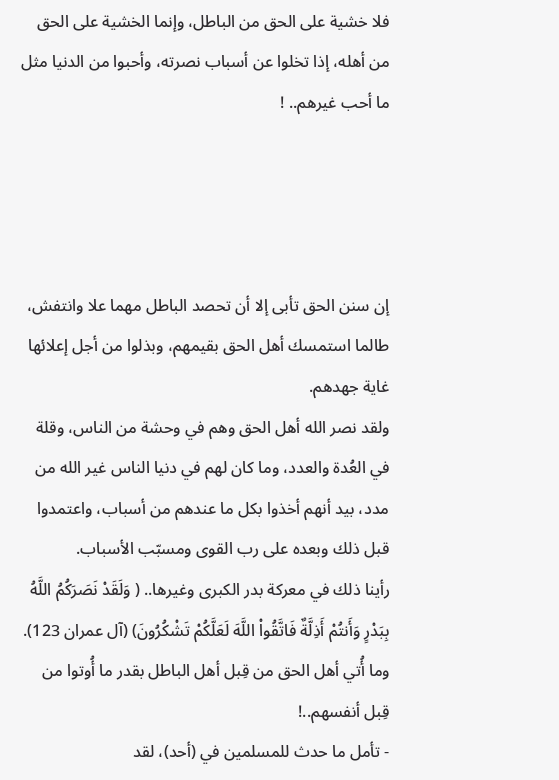فلا خشية على الحق من الباطل، وإنما الخشية على الحق من أهله، إذا تخلوا عن أسباب نصرته، وأحبوا من الدنيا مثل ما أحب غيرهم.. !




إن سنن الحق تأبى إلا أن تحصد الباطل مهما علا وانتفش، طالما استمسك أهل الحق بقيمهم، وبذلوا من أجل إعلائها غاية جهدهم.
ولقد نصر الله أهل الحق وهم في وحشة من الناس، وقلة في العُدة والعدد، وما كان لهم في دنيا الناس غير الله من مدد، بيد أنهم أخذوا بكل ما عندهم من أسباب، واعتمدوا قبل ذلك وبعده على رب القوى ومسبّب الأسباب.
رأينا ذلك في معركة بدر الكبرى وغيرها.. ( وَلَقَدْ نَصَرَكُمُ اللَّهُ بِبَدْرٍ وَأَنتُمْ أَذِلَّةٌ فَاتَّقُواْ اللَّهَ لَعَلَّكُمْ تَشْكُرُونَ) (آل عمران 123).
وما أُتي أهل الحق من قِبل أهل الباطل بقدر ما أُوتوا من قِبل أنفسهم..!
- تأمل ما حدث للمسلمين في (أحد)، لقد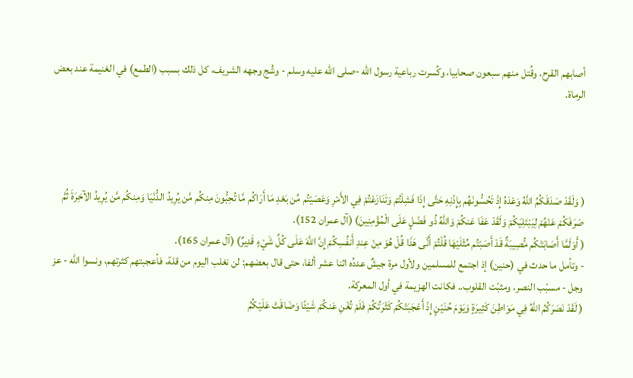أصابهم القرح، وقُتل منهم سبعون صحابيا، وكُسرت رباعية رسول الله -صلى الله عليه وسلم - وشُج وجهه الشريف، كل ذلك بسبب (الطمع) في الغنيمة عند بعض الرماة.




( وَلَقَدْ صَدَقَكُمُ اللَّهُ وَعْدَهُ إِذْ تَحُسُّونَهُم بِإِذْنِهِ حَتَّى إِذَا فَشِلْتُمْ وَتَنَازَعْتُمْ فِي الأَمْرِ وَعَصَيْتُم مِّن بَعْدِ مَا أَرَاكُم مَّا تُحِبُّونَ مِنكُم مَّن يُرِيدُ الدُّنْيَا وَمِنكُم مَّن يُرِيدُ الآخِرَةَ ثُمَّ صَرَفَكُمْ عَنْهُمْ لِيَبْتَلِيَكُمْ وَلَقَدْ عَفَا عَنكُمْ وَاللَّهُ ذُو فَضْلٍ عَلَى الْمُؤْمِنِينَ) (آل عمران 152).
( أَوَلَمَّا أَصَابَتْكُم مُّصِيبَةٌ قَدْ أَصَبْتُم مِّثْلَيْهَا قُلْتُمْ أَنَّى هَذَا قُلْ هُوَ مِنْ عِندِ أَنفُسِكُمْ إِنَّ اللَّهَ عَلَى كُلِّ شَيْءٍ قَدِيرٌ) (آل عمران 165).
- وتأمل ما حدث في (حنين) إذ اجتمع للمسلمين ولأول مرة جيشٌ عددُه اثنا عشر ألفا، حتى قال بعضهم: لن نغلب اليوم من قلة، فأعجبتهم كثرتهم، ونسوا الله - عز وجل - مسبّب النصر، ومثبّت القلوب.. فكانت الهزيمة في أول المعركة.
( لَقَدْ نَصَرَكُمُ اللَّهُ فِي مَوَاطِنَ كَثِيرَةٍ وَيَوْمَ حُنَيْنٍ إِذْ أَعْجَبَتْكُمْ كَثْرَتُكُمْ فَلَمْ تُغْنِ عَنكُمْ شَيْئًا وَضَاقَتْ عَلَيْكُمُ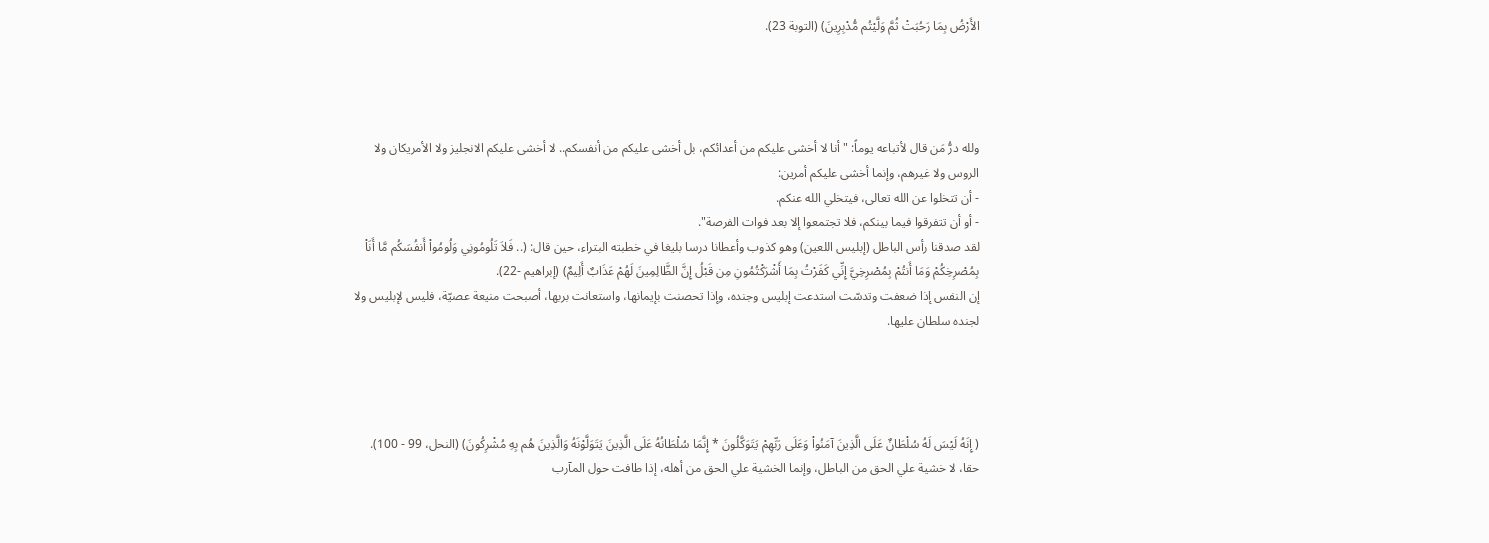الأَرْضُ بِمَا رَحُبَتْ ثُمَّ وَلَّيْتُم مُّدْبِرِينَ) (التوبة 23).




ولله درُّ مَن قال لأتباعه يوماً: " أنا لا أخشى عليكم من أعدائكم، بل أخشى عليكم من أنفسكم.. لا أخشى عليكم الانجليز ولا الأمريكان ولا الروس ولا غيرهم، وإنما أخشى عليكم أمرين:
- أن تتخلوا عن الله تعالى، فيتخلي الله عنكم.
- أو أن تتفرقوا فيما بينكم، فلا تجتمعوا إلا بعد فوات الفرصة".
لقد صدقنا رأس الباطل (إبليس اللعين) وهو كذوب وأعطانا درسا بليغا في خطبته البتراء، حين قال: (.. فَلاَ تَلُومُونِي وَلُومُواْ أَنفُسَكُم مَّا أَنَاْ بِمُصْرِخِكُمْ وَمَا أَنتُمْ بِمُصْرِخِيَّ إِنِّي كَفَرْتُ بِمَا أَشْرَكْتُمُونِ مِن قَبْلُ إِنَّ الظَّالِمِينَ لَهُمْ عَذَابٌ أَلِيمٌ) (إبراهيم -22).
إن النفس إذا ضعفت وتدسّت استدعت إبليس وجنده، وإذا تحصنت بإيمانها، واستعانت بربها، أصبحت منيعة عصيّة، فليس لإبليس ولا لجنده سلطان عليها.




( إِنَهُ لَيْسَ لَهُ سُلْطَانٌ عَلَى الَّذِينَ آمَنُواْ وَعَلَى رَبِّهِمْ يَتَوَكَّلُونَ * إِنَّمَا سُلْطَانُهُ عَلَى الَّذِينَ يَتَوَلَّوْنَهُ وَالَّذِينَ هُم بِهِ مُشْرِكُونَ) (النحل، 99 - 100).
حقا، لا خشية علي الحق من الباطل، وإنما الخشية علي الحق من أهله، إذا طافت حول المآرب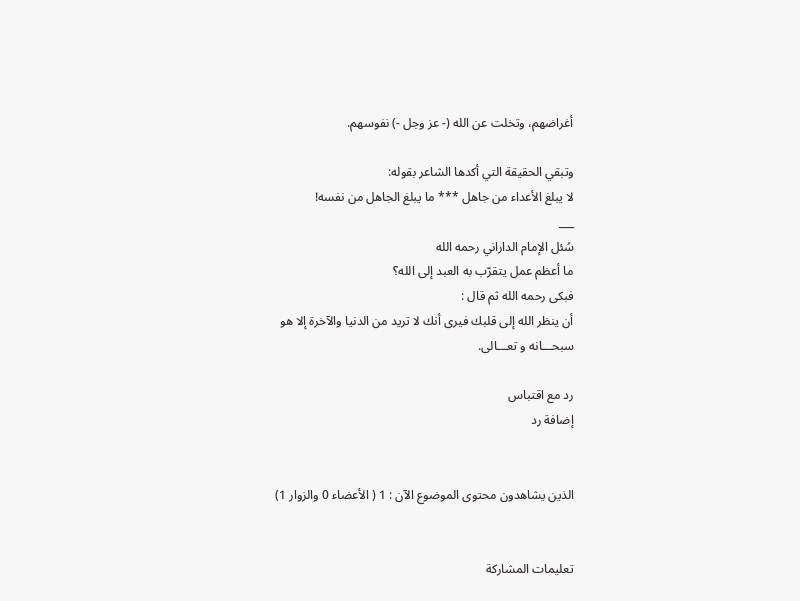أغراضهم، وتخلت عن الله (- عز وجل -) نفوسهم.

وتبقي الحقيقة التي أكدها الشاعر بقوله:
لا يبلغ الأعداء من جاهل *** ما يبلغ الجاهل من نفسه!
___
سُئل الإمام الداراني رحمه الله
ما أعظم عمل يتقرّب به العبد إلى الله؟
فبكى رحمه الله ثم قال :
أن ينظر الله إلى قلبك فيرى أنك لا تريد من الدنيا والآخرة إلا هو
سبحـــانه و تعـــالى.

رد مع اقتباس
إضافة رد


الذين يشاهدون محتوى الموضوع الآن : 1 ( الأعضاء 0 والزوار 1)


تعليمات المشاركة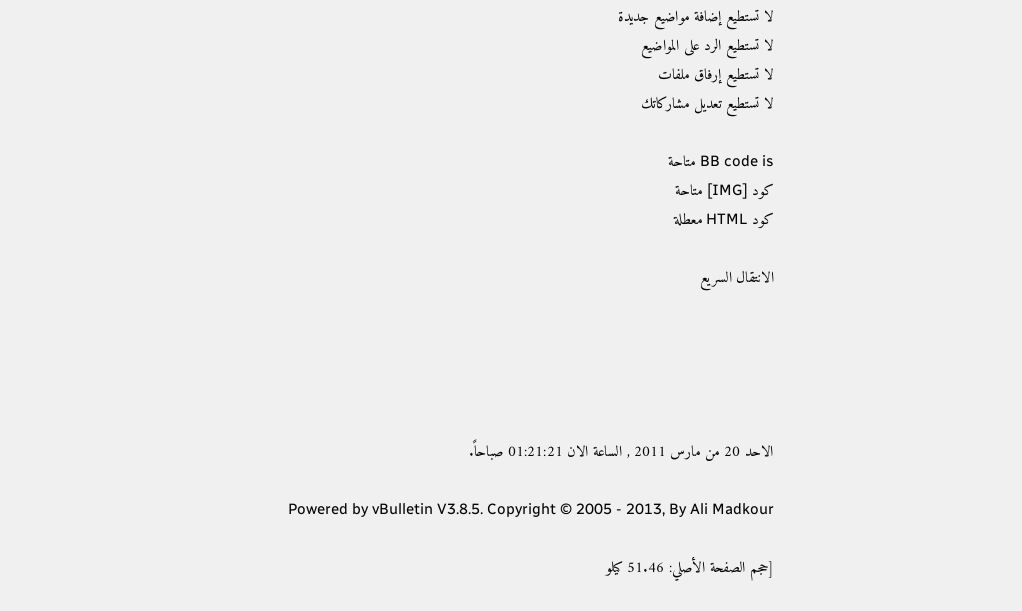لا تستطيع إضافة مواضيع جديدة
لا تستطيع الرد على المواضيع
لا تستطيع إرفاق ملفات
لا تستطيع تعديل مشاركاتك

BB code is متاحة
كود [IMG] متاحة
كود HTML معطلة

الانتقال السريع





الاحد 20 من مارس 2011 , الساعة الان 01:21:21 صباحاً.

Powered by vBulletin V3.8.5. Copyright © 2005 - 2013, By Ali Madkour

[حجم الصفحة الأصلي: 51.46 كيلو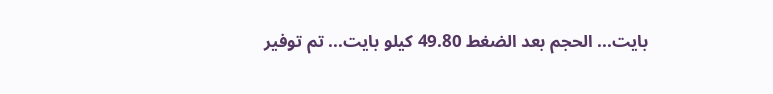بايت... الحجم بعد الضغط 49.80 كيلو بايت... تم توفير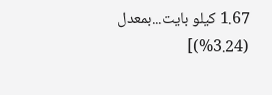1.67 كيلو بايت...بمعدل (3.24%)]